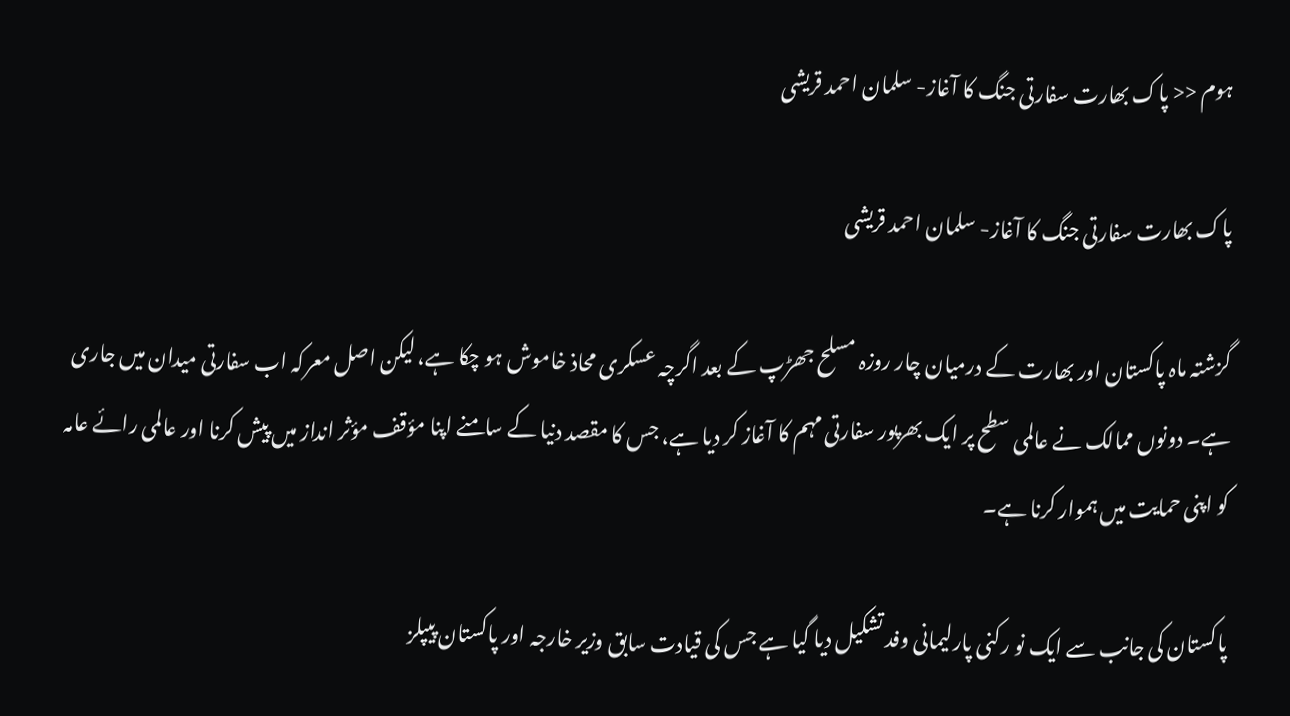ہوم << پاک بھارت سفارتی جنگ کا آغاز- سلمان احمد قریشی

پاک بھارت سفارتی جنگ کا آغاز- سلمان احمد قریشی

گزشتہ ماہ پاکستان اور بھارت کے درمیان چار روزہ مسلح جھڑپ کے بعد اگرچہ عسکری محاذ خاموش ہو چکا ہے، لیکن اصل معرکہ اب سفارتی میدان میں جاری ہے۔ دونوں ممالک نے عالمی سطح پر ایک بھرپور سفارتی مہم کا آغاز کر دیا ہے، جس کا مقصد دنیا کے سامنے اپنا مؤقف مؤثر انداز میں پیش کرنا اور عالمی رائے عامہ کو اپنی حمایت میں ہموار کرنا ہے۔

پاکستان کی جانب سے ایک نو رکنی پارلیمانی وفد تشکیل دیا گیا ہے جس کی قیادت سابق وزیر خارجہ اور پاکستان پیپلز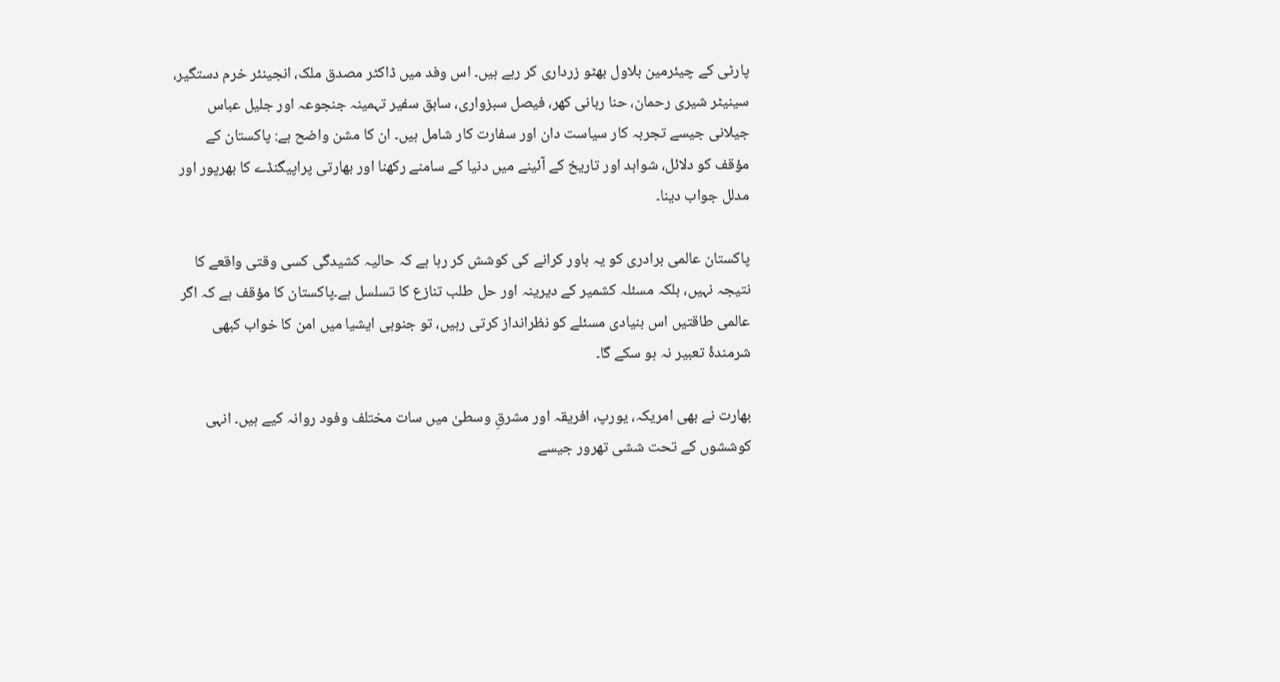پارٹی کے چیئرمین بلاول بھٹو زرداری کر رہے ہیں۔ اس وفد میں ڈاکٹر مصدق ملک، انجینئر خرم دستگیر، سینیٹر شیری رحمان، حنا ربانی کھر، فیصل سبزواری، سابق سفیر تہمینہ جنجوعہ اور جلیل عباس جیلانی جیسے تجربہ کار سیاست دان اور سفارت کار شامل ہیں۔ ان کا مشن واضح ہے: پاکستان کے مؤقف کو دلائل، شواہد اور تاریخ کے آئینے میں دنیا کے سامنے رکھنا اور بھارتی پراپیگنڈے کا بھرپور اور مدلل جواب دینا۔

پاکستان عالمی برادری کو یہ باور کرانے کی کوشش کر رہا ہے کہ حالیہ کشیدگی کسی وقتی واقعے کا نتیجہ نہیں، بلکہ مسئلہ کشمیر کے دیرینہ اور حل طلب تنازع کا تسلسل ہے۔پاکستان کا مؤقف ہے کہ اگر عالمی طاقتیں اس بنیادی مسئلے کو نظرانداز کرتی رہیں، تو جنوبی ایشیا میں امن کا خواب کبھی شرمندۂ تعبیر نہ ہو سکے گا۔

بھارت نے بھی امریکہ، یورپ، افریقہ اور مشرقِ وسطیٰ میں سات مختلف وفود روانہ کیے ہیں۔ انہی کوششوں کے تحت ششی تھرور جیسے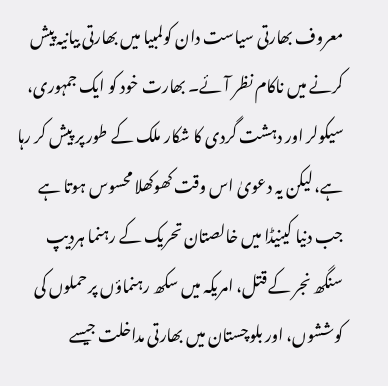معروف بھارتی سیاست دان کولمبیا میں بھارتی بیانیہ پیش کرنے میں ناکام نظر آئے۔ بھارت خود کو ایک جمہوری، سیکولر اور دہشت گردی کا شکار ملک کے طور پر پیش کر رہا ہے، لیکن یہ دعویٰ اس وقت کھوکھلا محسوس ہوتا ہے جب دنیا کینیڈا میں خالصتان تحریک کے رہنما ہردیپ سنگھ نجر کے قتل، امریکہ میں سکھ رہنماؤں پر حملوں کی کوششوں، اور بلوچستان میں بھارتی مداخلت جیسے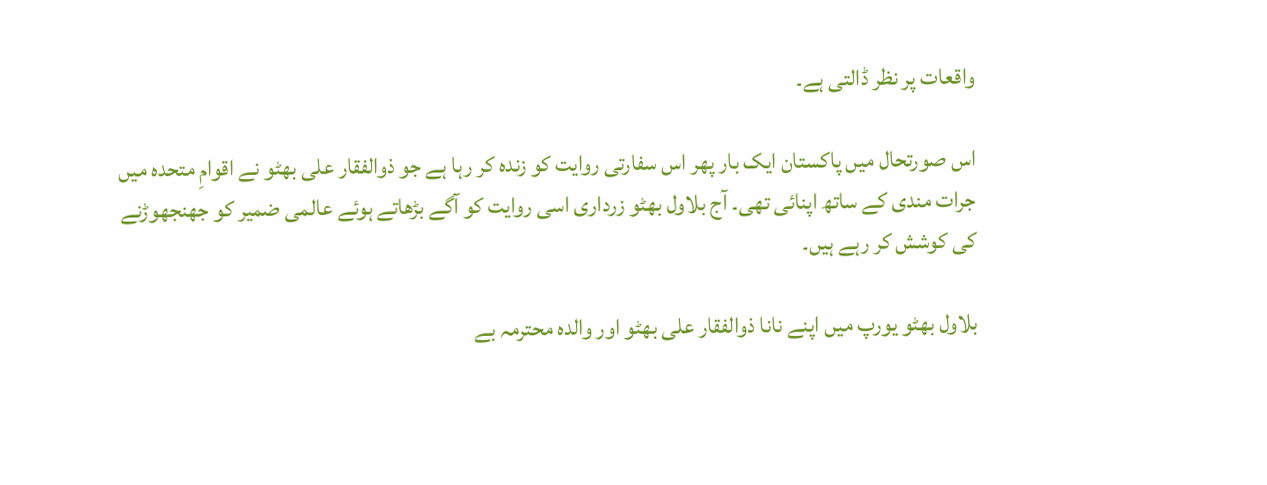واقعات پر نظر ڈالتی ہے۔

اس صورتحال میں پاکستان ایک بار پھر اس سفارتی روایت کو زندہ کر رہا ہے جو ذوالفقار علی بھٹو نے اقوامِ متحدہ میں جرات مندی کے ساتھ اپنائی تھی۔ آج بلاول بھٹو زرداری اسی روایت کو آگے بڑھاتے ہوئے عالمی ضمیر کو جھنجھوڑنے کی کوشش کر رہے ہیں۔

بلاول بھٹو یورپ میں اپنے نانا ذوالفقار علی بھٹو اور والدہ محترمہ بے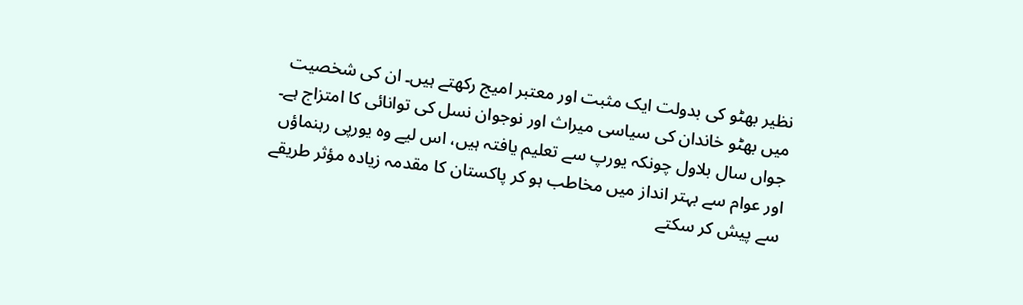نظیر بھٹو کی بدولت ایک مثبت اور معتبر امیج رکھتے ہیں۔ ان کی شخصیت میں بھٹو خاندان کی سیاسی میراث اور نوجوان نسل کی توانائی کا امتزاج ہے۔ جواں سال بلاول چونکہ یورپ سے تعلیم یافتہ ہیں، اس لیے وہ یورپی رہنماؤں اور عوام سے بہتر انداز میں مخاطب ہو کر پاکستان کا مقدمہ زیادہ مؤثر طریقے سے پیش کر سکتے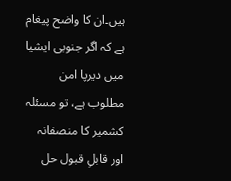ہیں۔ان کا واضح پیغام ہے کہ اگر جنوبی ایشیا میں دیرپا امن مطلوب ہے، تو مسئلہ کشمیر کا منصفانہ اور قابلِ قبول حل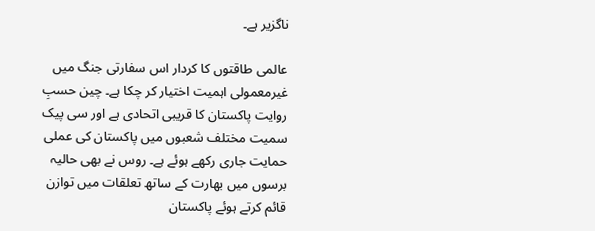ناگزیر ہے۔

عالمی طاقتوں کا کردار اس سفارتی جنگ میں غیرمعمولی اہمیت اختیار کر چکا ہے۔ چین حسبِ روایت پاکستان کا قریبی اتحادی ہے اور سی پیک سمیت مختلف شعبوں میں پاکستان کی عملی حمایت جاری رکھے ہوئے ہے۔ روس نے بھی حالیہ برسوں میں بھارت کے ساتھ تعلقات میں توازن قائم کرتے ہوئے پاکستان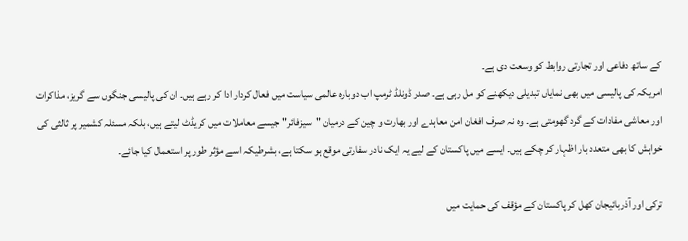کے ساتھ دفاعی اور تجارتی روابط کو وسعت دی ہے۔
امریکہ کی پالیسی میں بھی نمایاں تبدیلی دیکھنے کو مل رہی ہے۔ صدر ڈونلڈ ٹرمپ اب دوبارہ عالمی سیاست میں فعال کردار ادا کر رہے ہیں۔ ان کی پالیسی جنگوں سے گریز، مذاکرات اور معاشی مفادات کے گرد گھومتی ہے۔ وہ نہ صرف افغان امن معاہدے اور بھارت و چین کے درمیان "سیزفائر" جیسے معاملات میں کریڈٹ لیتے ہیں، بلکہ مسئلہ کشمیر پر ثالثی کی خواہش کا بھی متعدد بار اظہار کر چکے ہیں۔ ایسے میں پاکستان کے لیے یہ ایک نادر سفارتی موقع ہو سکتا ہے، بشرطیکہ اسے مؤثر طور پر استعمال کیا جائے۔

ترکی اور آذربائیجان کھل کر پاکستان کے مؤقف کی حمایت میں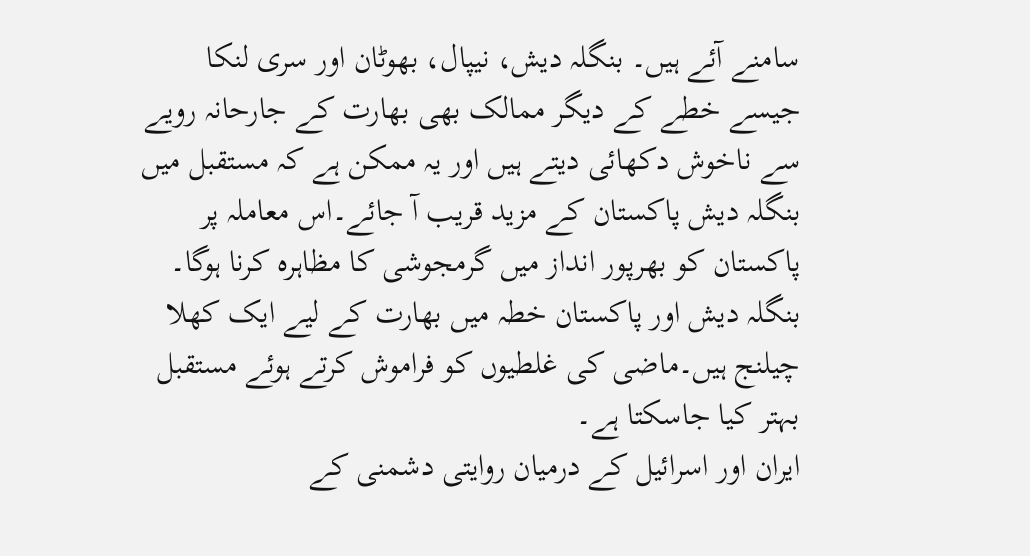سامنے آئے ہیں۔ بنگلہ دیش، نیپال، بھوٹان اور سری لنکا جیسے خطے کے دیگر ممالک بھی بھارت کے جارحانہ رویے سے ناخوش دکھائی دیتے ہیں اور یہ ممکن ہے کہ مستقبل میں بنگلہ دیش پاکستان کے مزید قریب آ جائے۔اس معاملہ پر پاکستان کو بھرپور انداز میں گرمجوشی کا مظاہرہ کرنا ہوگا۔ بنگلہ دیش اور پاکستان خطہ میں بھارت کے لیے ایک کھلا چیلنج ہیں۔ماضی کی غلطیوں کو فراموش کرتے ہوئے مستقبل بہتر کیا جاسکتا ہے۔
ایران اور اسرائیل کے درمیان روایتی دشمنی کے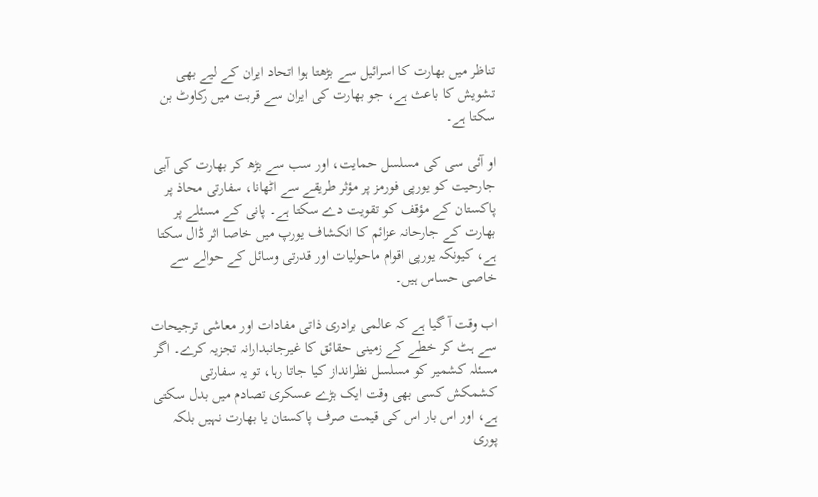تناظر میں بھارت کا اسرائیل سے بڑھتا ہوا اتحاد ایران کے لیے بھی تشویش کا باعث ہے، جو بھارت کی ایران سے قربت میں رکاوٹ بن سکتا ہے۔

او آئی سی کی مسلسل حمایت، اور سب سے بڑھ کر بھارت کی آبی جارحیت کو یورپی فورمز پر مؤثر طریقے سے اٹھانا، سفارتی محاذ پر پاکستان کے مؤقف کو تقویت دے سکتا ہے۔ پانی کے مسئلے پر بھارت کے جارحانہ عزائم کا انکشاف یورپ میں خاصا اثر ڈال سکتا ہے، کیونکہ یورپی اقوام ماحولیات اور قدرتی وسائل کے حوالے سے خاصی حساس ہیں۔

اب وقت آ گیا ہے کہ عالمی برادری ذاتی مفادات اور معاشی ترجیحات سے ہٹ کر خطے کے زمینی حقائق کا غیرجانبدارانہ تجزیہ کرے۔ اگر مسئلہ کشمیر کو مسلسل نظرانداز کیا جاتا رہا، تو یہ سفارتی کشمکش کسی بھی وقت ایک بڑے عسکری تصادم میں بدل سکتی ہے، اور اس بار اس کی قیمت صرف پاکستان یا بھارت نہیں بلکہ پوری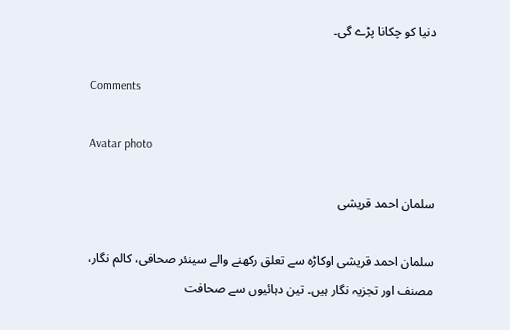دنیا کو چکانا پڑے گی۔

Comments

Avatar photo

سلمان احمد قریشی

سلمان احمد قریشی اوکاڑہ سے تعلق رکھنے والے سینئر صحافی، کالم نگار، مصنف اور تجزیہ نگار ہیں۔ تین دہائیوں سے صحافت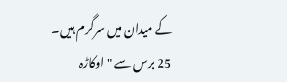کے میدان میں سرگرم ہیں۔ 25 برس سے "اوکاڑہ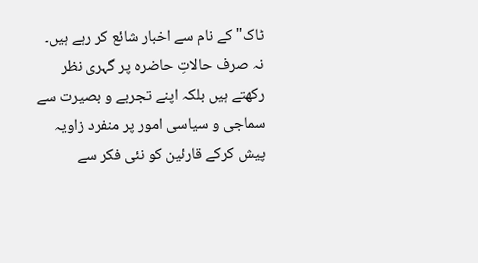ٹاک" کے نام سے اخبار شائع کر رہے ہیں۔ نہ صرف حالاتِ حاضرہ پر گہری نظر رکھتے ہیں بلکہ اپنے تجربے و بصیرت سے سماجی و سیاسی امور پر منفرد زاویہ پیش کرکے قارئین کو نئی فکر سے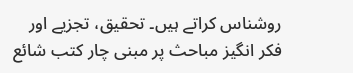روشناس کراتے ہیں۔ تحقیق، تجزیے اور فکر انگیز مباحث پر مبنی چار کتب شائع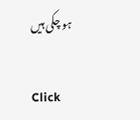ہو چکی ہیں

Click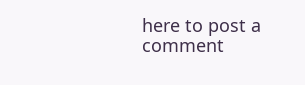here to post a comment